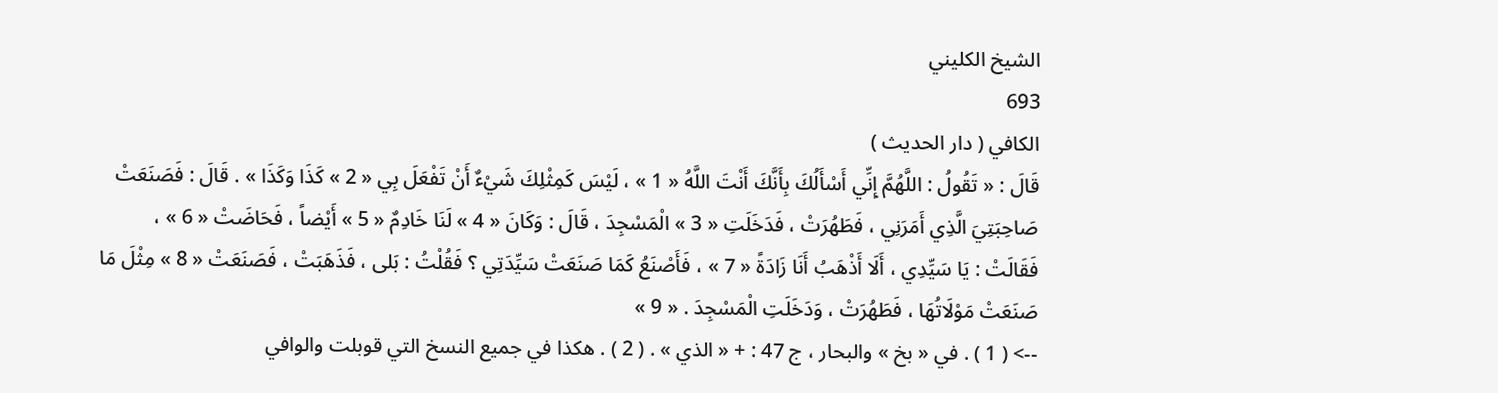الشيخ الكليني
693
الكافي ( دار الحديث )
قَالَ : « تَقُولُ : اللَّهُمَّ إِنِّي أَسْأَلُكَ بِأَنَّكَ أَنْتَ اللَّهُ « 1 » ، لَيْسَ كَمِثْلِكَ شَيْءٌ أَنْ تَفْعَلَ بِي « 2 » كَذَا وَكَذَا » . قَالَ : فَصَنَعَتْ صَاحِبَتِيَ الَّذِي أَمَرَنِي ، فَطَهُرَتْ ، فَدَخَلَتِ « 3 » الْمَسْجِدَ ، قَالَ : وَكَانَ « 4 » لَنَا خَادِمٌ « 5 » أَيْضاً ، فَحَاضَتْ « 6 » ، فَقَالَتْ : يَا سَيِّدِي ، أَلَا أَذْهَبُ أَنَا زَادَةً « 7 » ، فَأَصْنَعُ كَمَا صَنَعَتْ سَيِّدَتِي ؟ فَقُلْتُ : بَلى ، فَذَهَبَتْ ، فَصَنَعَتْ « 8 » مِثْلَ مَا صَنَعَتْ مَوْلَاتُهَا ، فَطَهُرَتْ ، وَدَخَلَتِ الْمَسْجِدَ . « 9 »
--> ( 1 ) . في « بخ » والبحار ، ج 47 : + « الذي » . ( 2 ) . هكذا في جميع النسخ التي قوبلت والوافي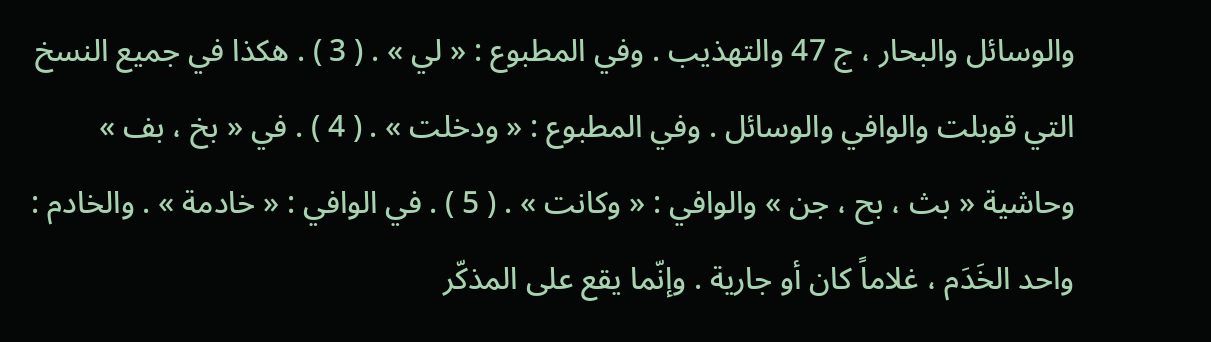والوسائل والبحار ، ج 47 والتهذيب . وفي المطبوع : « لي » . ( 3 ) . هكذا في جميع النسخ التي قوبلت والوافي والوسائل . وفي المطبوع : « ودخلت » . ( 4 ) . في « بخ ، بف » وحاشية « بث ، بح ، جن » والوافي : « وكانت » . ( 5 ) . في الوافي : « خادمة » . والخادم : واحد الخَدَم ، غلاماً كان أو جارية . وإنّما يقع على المذكّر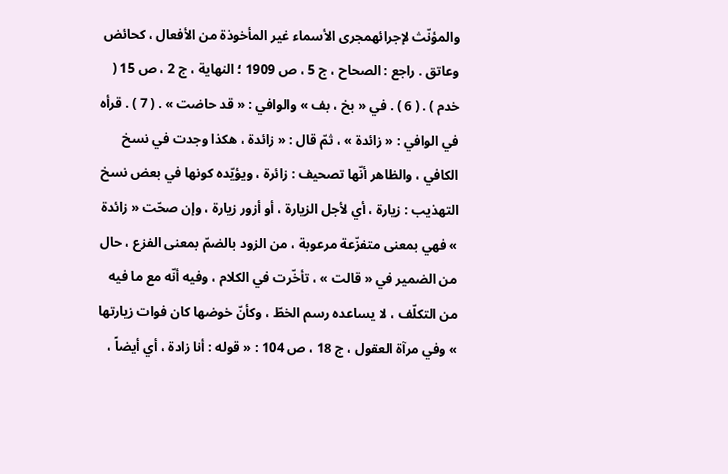والمؤنّث لإجرائهمجرى الأسماء غير المأخوذة من الأفعال ، كحائض وعاتق . راجع : الصحاح ، ج 5 ، ص 1909 ؛ النهاية ، ج 2 ، ص 15 ( خدم ) . ( 6 ) . في « بخ ، بف » والوافي : « قد حاضت » . ( 7 ) . قرأه في الوافي : « زائدة » ، ثمّ قال : « زائدة ، هكذا وجدت في نسخ الكافي ، والظاهر أنّها تصحيف : زائرة ، ويؤيّده كونها في بعض نسخ التهذيب : زيارة ، أي لأجل الزيارة ، أو أزور زيارة ، وإن صحّت « زائدة » فهي بمعنى متفزّعة مرعوبة ، من الزود بالضمّ بمعنى الفزع ، حال من الضمير في « قالت » ، تأخّرت في الكلام ، وفيه أنّه مع ما فيه من التكلّف ، لا يساعده رسم الخطّ ، وكأنّ خوضها كان فوات زيارتها » وفي مرآة العقول ، ج 18 ، ص 104 : « قوله : أنا زادة ، أي أيضاً ،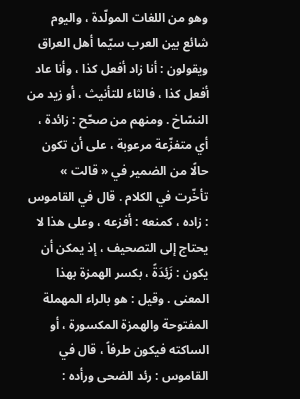وهو من اللغات المولّدة ، واليوم شائع بين العرب سيّما أهل العراق ويقولون : أنا زاد أفعل كذا ، وأنا عاد أفعل كذا ، فالثاء للتأنيث ، أو زيد من النسّاخ . ومنهم من صحّح : زائدة ، أي متفزّعة مرعوبة ، على أن تكون حالًا من الضمير في « قالت » تأخّرت في الكلام . قال في القاموس : زاده ، كمنعه : أفزعه ، وعلى هذا لا يحتاج إلى التصحيف ، إذ يمكن أن يكون : زَئِدَةً ، بكسر الهمزة بهذا المعنى . وقيل : هو بالراء المهملة المفتوحة والهمزة المكسورة ، أو الساكته فيكون طرفاً ، قال في القاموس : رئد الضحى ورأده :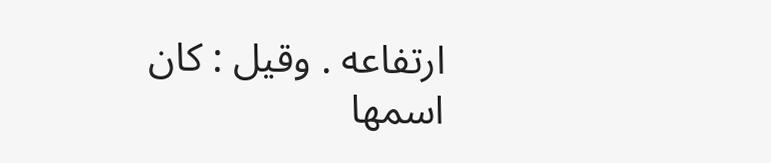ارتفاعه . وقيل : كان اسمها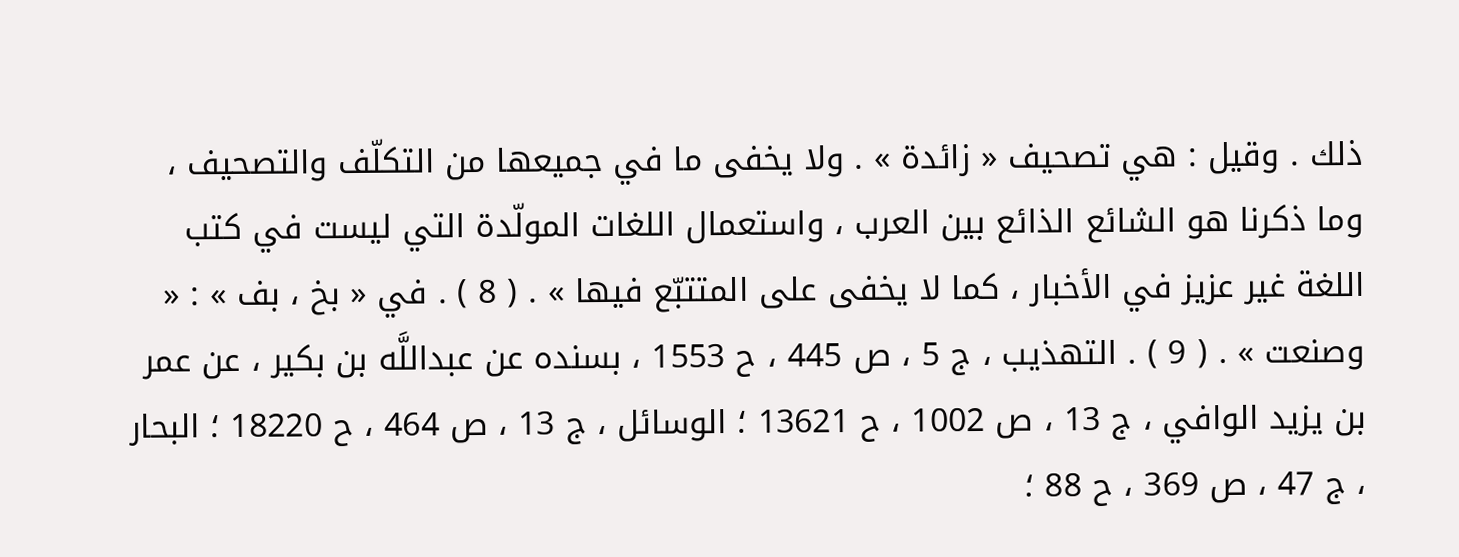ذلك . وقيل : هي تصحيف « زائدة » . ولا يخفى ما في جميعها من التكلّف والتصحيف ، وما ذكرنا هو الشائع الذائع بين العرب ، واستعمال اللغات المولّدة التي ليست في كتب اللغة غير عزيز في الأخبار ، كما لا يخفى على المتتبّع فيها » . ( 8 ) . في « بخ ، بف » : « وصنعت » . ( 9 ) . التهذيب ، ج 5 ، ص 445 ، ح 1553 ، بسنده عن عبداللَّه بن بكير ، عن عمر بن يزيد الوافي ، ج 13 ، ص 1002 ، ح 13621 ؛ الوسائل ، ج 13 ، ص 464 ، ح 18220 ؛ البحار ، ج 47 ، ص 369 ، ح 88 ؛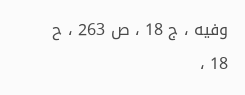وفيه ، ج 18 ، ص 263 ، ح 18 ،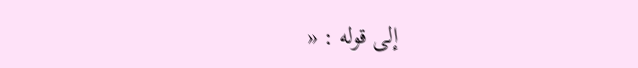إلى قوله : «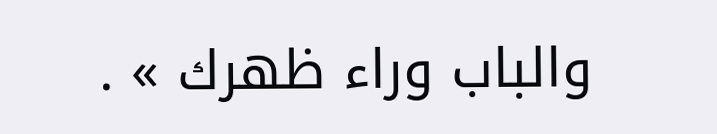والباب وراء ظهرك » .